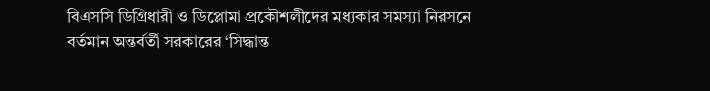বিএসসি ডিগ্রিধারী ও ডিপ্লোমা প্রকৌশলীদের মধ্যকার সমস্যা নিরসনে বর্তমান অন্তর্বর্তী সরকারের ‘সিদ্ধান্ত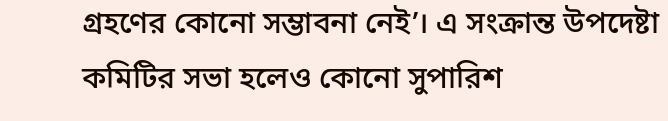গ্রহণের কোনো সম্ভাবনা নেই’। এ সংক্রান্ত উপদেষ্টা কমিটির সভা হলেও কোনো সুপারিশ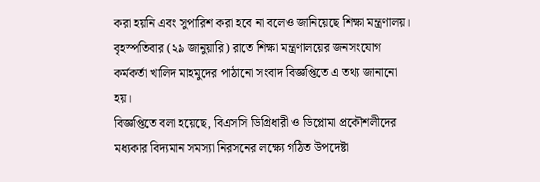করা হয়নি এবং সুপারিশ করা হবে না বলেও জানিয়েছে শিক্ষা মন্ত্রণালয়।
বৃহস্পতিবার (২৯ জানুয়ারি) রাতে শিক্ষা মন্ত্রণালয়ের জনসংযোগ কর্মকর্তা খালিদ মাহমুদের পাঠানো সংবাদ বিজ্ঞপ্তিতে এ তথ্য জানানো হয়।
বিজ্ঞপ্তিতে বলা হয়েছে, বিএসসি ডিগ্রিধারী ও ডিপ্লোমা প্রকৌশলীদের মধ্যকার বিদ্যমান সমস্যা নিরসনের লক্ষ্যে গঠিত উপদেষ্টা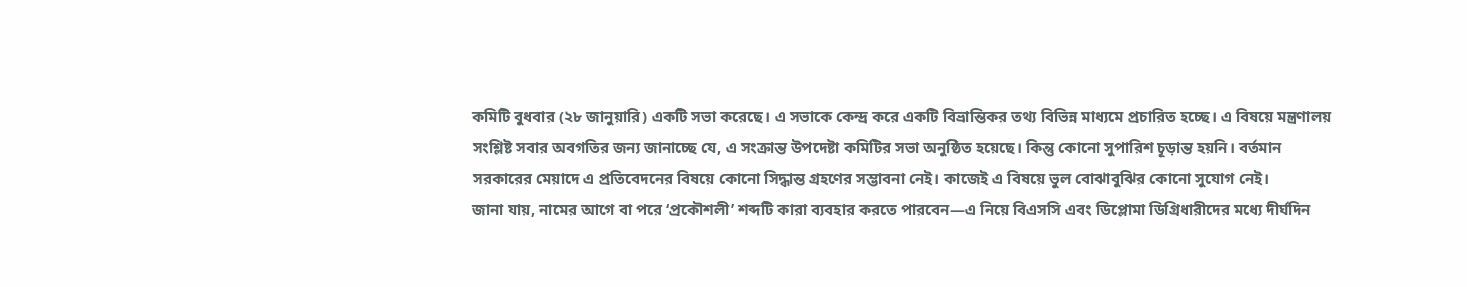কমিটি বুধবার (২৮ জানুয়ারি) একটি সভা করেছে। এ সভাকে কেন্দ্র করে একটি বিভ্রান্তিকর তথ্য বিভিন্ন মাধ্যমে প্রচারিত হচ্ছে। এ বিষয়ে মন্ত্রণালয় সংশ্লিষ্ট সবার অবগতির জন্য জানাচ্ছে যে, এ সংক্রান্ত উপদেষ্টা কমিটির সভা অনুষ্ঠিত হয়েছে। কিন্তু কোনো সুপারিশ চূড়ান্ত হয়নি। বর্তমান সরকারের মেয়াদে এ প্রতিবেদনের বিষয়ে কোনো সিদ্ধান্ত গ্রহণের সম্ভাবনা নেই। কাজেই এ বিষয়ে ভুল বোঝাবুঝির কোনো সুযোগ নেই।
জানা যায়, নামের আগে বা পরে ‘প্রকৌশলী’ শব্দটি কারা ব্যবহার করতে পারবেন—এ নিয়ে বিএসসি এবং ডিপ্লোমা ডিগ্রিধারীদের মধ্যে দীর্ঘদিন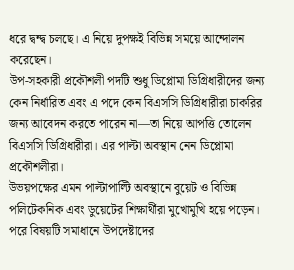ধরে দ্বন্দ্ব চলছে। এ নিয়ে দুপক্ষই বিভিন্ন সময়ে আন্দোলন করেছেন।
উপ-সহকারী প্রকৌশলী পদটি শুধু ডিপ্লোমা ডিগ্রিধারীদের জন্য কেন নির্ধারিত এবং এ পদে কেন বিএসসি ডিগ্রিধারীরা চাকরির জন্য আবেদন করতে পারেন না—তা নিয়ে আপত্তি তোলেন বিএসসি ডিগ্রিধারীরা। এর পাল্টা অবস্থান নেন ডিপ্লোমা প্রকৌশলীরা।
উভয়পক্ষের এমন পাল্টাপাল্টি অবস্থানে বুয়েট ও বিভিন্ন পলিটেকনিক এবং ডুয়েটের শিক্ষার্থীরা মুখোমুখি হয়ে পড়েন। পরে বিষয়টি সমাধানে উপদেষ্টাদের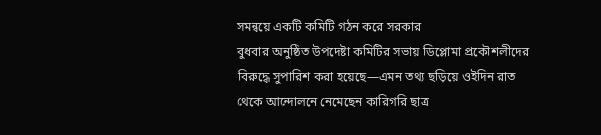সমন্বয়ে একটি কমিটি গঠন করে সরকার
বুধবার অনুষ্ঠিত উপদেষ্টা কমিটির সভায় ডিপ্লোমা প্রকৌশলীদের বিরুদ্ধে সুপারিশ করা হয়েছে—এমন তথ্য ছড়িয়ে ওইদিন রাত থেকে আন্দোলনে নেমেছেন কারিগরি ছাত্র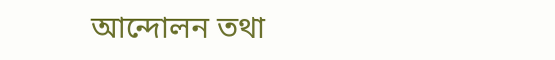আন্দোলন তথা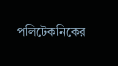পলিটেকনিকের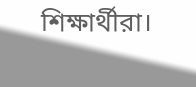শিক্ষার্থীরা।